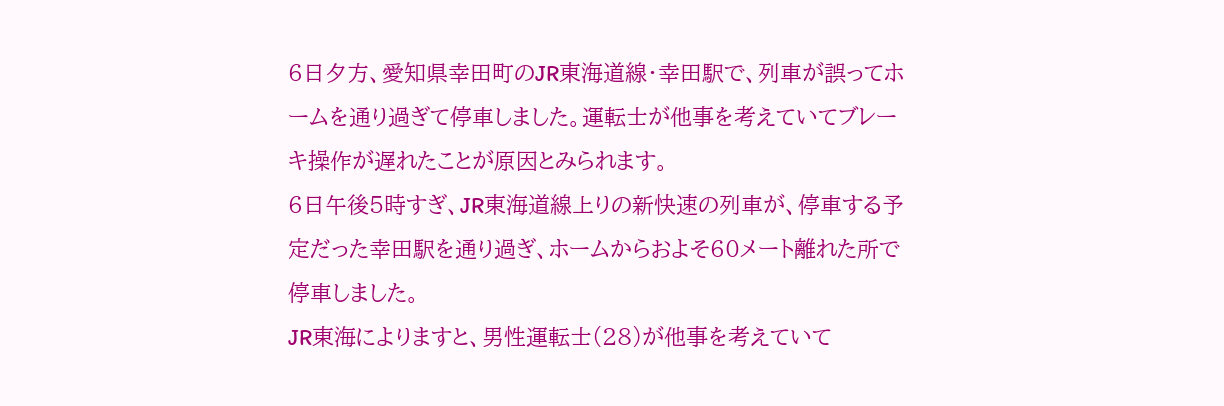6日夕方、愛知県幸田町のJR東海道線・幸田駅で、列車が誤ってホームを通り過ぎて停車しました。運転士が他事を考えていてブレーキ操作が遅れたことが原因とみられます。
6日午後5時すぎ、JR東海道線上りの新快速の列車が、停車する予定だった幸田駅を通り過ぎ、ホームからおよそ60メート離れた所で停車しました。
JR東海によりますと、男性運転士(28)が他事を考えていて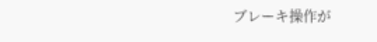ブレーキ操作が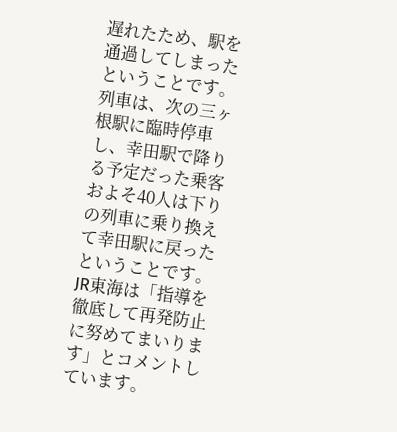遅れたため、駅を通過してしまったということです。
列車は、次の三ヶ根駅に臨時停車し、幸田駅で降りる予定だった乗客およそ40人は下りの列車に乗り換えて幸田駅に戻ったということです。
JR東海は「指導を徹底して再発防止に努めてまいります」とコメントしています。